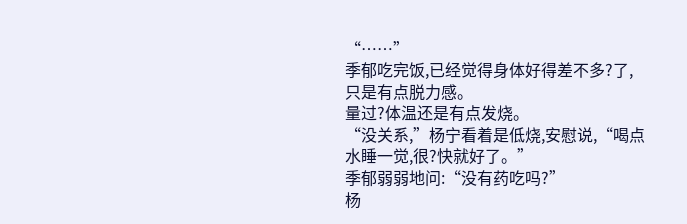“……”
季郁吃完饭,已经觉得身体好得差不多?了,只是有点脱力感。
量过?体温还是有点发烧。
“没关系,”杨宁看着是低烧,安慰说,“喝点水睡一觉,很?快就好了。”
季郁弱弱地问:“没有药吃吗?”
杨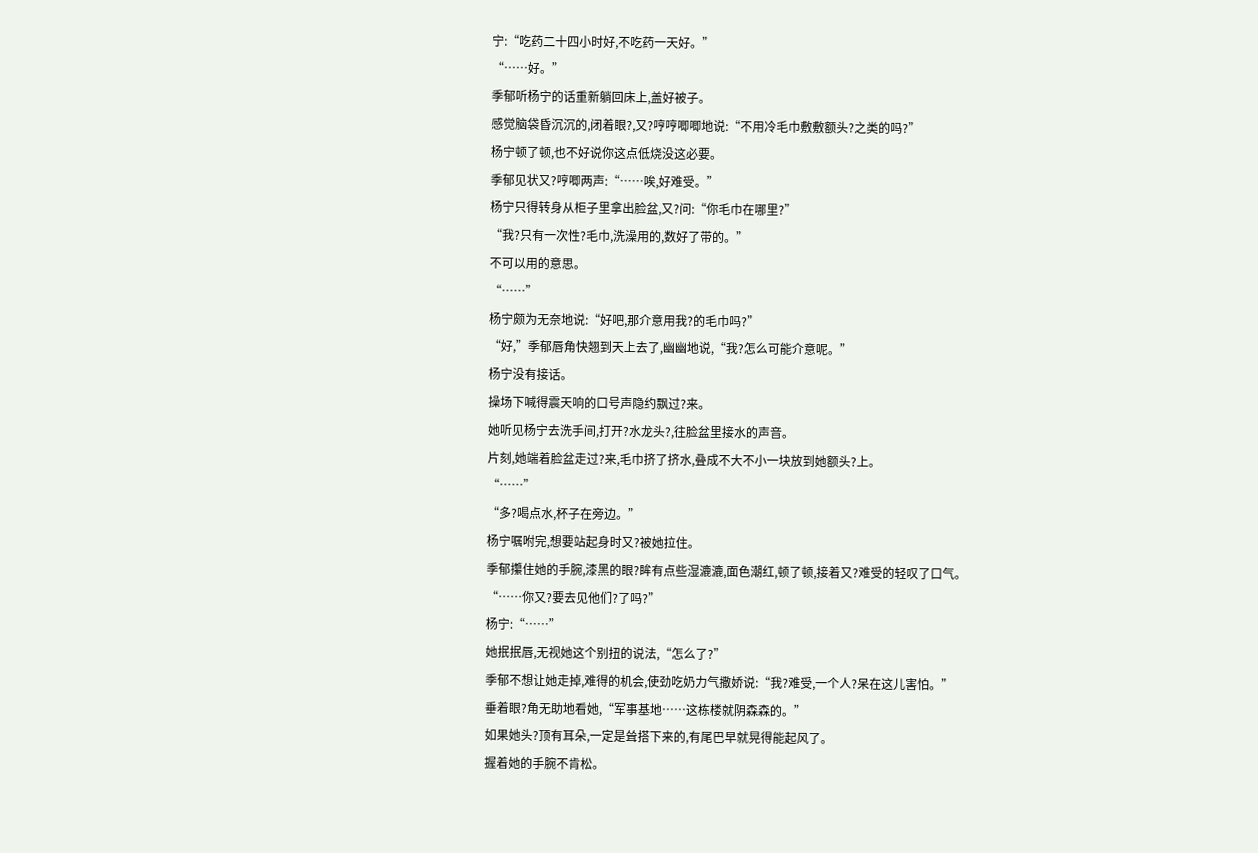宁:“吃药二十四小时好,不吃药一天好。”
“……好。”
季郁听杨宁的话重新躺回床上,盖好被子。
感觉脑袋昏沉沉的,闭着眼?,又?哼哼唧唧地说:“不用冷毛巾敷敷额头?之类的吗?”
杨宁顿了顿,也不好说你这点低烧没这必要。
季郁见状又?哼唧两声:“……唉,好难受。”
杨宁只得转身从柜子里拿出脸盆,又?问:“你毛巾在哪里?”
“我?只有一次性?毛巾,洗澡用的,数好了带的。”
不可以用的意思。
“……”
杨宁颇为无奈地说:“好吧,那介意用我?的毛巾吗?”
“好,”季郁唇角快翘到天上去了,幽幽地说,“我?怎么可能介意呢。”
杨宁没有接话。
操场下喊得震天响的口号声隐约飘过?来。
她听见杨宁去洗手间,打开?水龙头?,往脸盆里接水的声音。
片刻,她端着脸盆走过?来,毛巾挤了挤水,叠成不大不小一块放到她额头?上。
“……”
“多?喝点水,杯子在旁边。”
杨宁嘱咐完,想要站起身时又?被她拉住。
季郁攥住她的手腕,漆黑的眼?眸有点些湿漉漉,面色潮红,顿了顿,接着又?难受的轻叹了口气。
“……你又?要去见他们?了吗?”
杨宁:“……”
她抿抿唇,无视她这个别扭的说法,“怎么了?”
季郁不想让她走掉,难得的机会,使劲吃奶力气撒娇说:“我?难受,一个人?呆在这儿害怕。”
垂着眼?角无助地看她,“军事基地……这栋楼就阴森森的。”
如果她头?顶有耳朵,一定是耸搭下来的,有尾巴早就晃得能起风了。
握着她的手腕不肯松。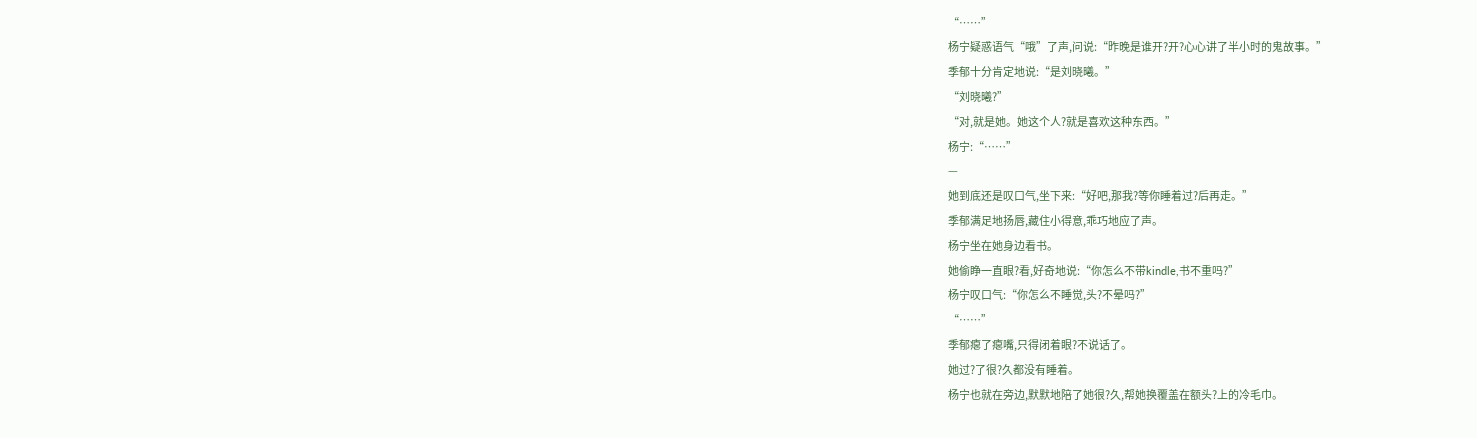“……”
杨宁疑惑语气“哦”了声,问说:“昨晚是谁开?开?心心讲了半小时的鬼故事。”
季郁十分肯定地说:“是刘晓曦。”
“刘晓曦?”
“对,就是她。她这个人?就是喜欢这种东西。”
杨宁:“……”
—
她到底还是叹口气,坐下来:“好吧,那我?等你睡着过?后再走。”
季郁满足地扬唇,藏住小得意,乖巧地应了声。
杨宁坐在她身边看书。
她偷睁一直眼?看,好奇地说:“你怎么不带kindle,书不重吗?”
杨宁叹口气:“你怎么不睡觉,头?不晕吗?”
“……”
季郁瘪了瘪嘴,只得闭着眼?不说话了。
她过?了很?久都没有睡着。
杨宁也就在旁边,默默地陪了她很?久,帮她换覆盖在额头?上的冷毛巾。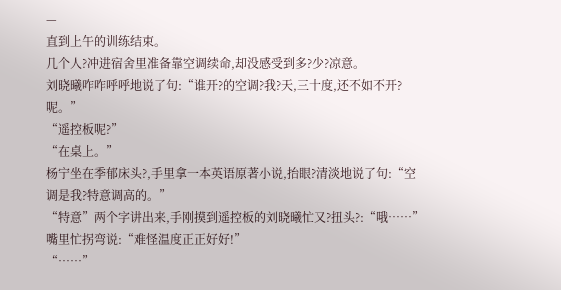—
直到上午的训练结束。
几个人?冲进宿舍里准备靠空调续命,却没感受到多?少?凉意。
刘晓曦咋咋呼呼地说了句:“谁开?的空调?我?天,三十度,还不如不开?呢。”
“遥控板呢?”
“在桌上。”
杨宁坐在季郁床头?,手里拿一本英语原著小说,抬眼?清淡地说了句:“空调是我?特意调高的。”
“特意”两个字讲出来,手刚摸到遥控板的刘晓曦忙又?扭头?:“哦……”
嘴里忙拐弯说:“难怪温度正正好好!”
“……”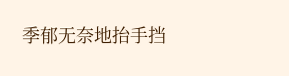季郁无奈地抬手挡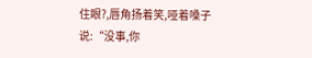住眼?,唇角扬着笑,哑着嗓子说:“没事,你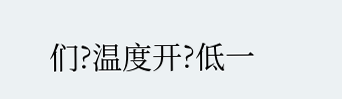们?温度开?低一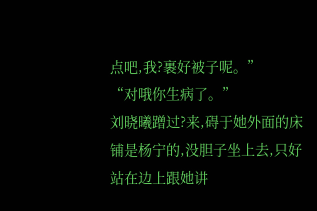点吧,我?裹好被子呢。”
“对哦你生病了。”
刘晓曦蹭过?来,碍于她外面的床铺是杨宁的,没胆子坐上去,只好站在边上跟她讲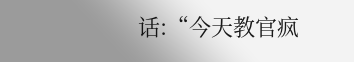话:“今天教官疯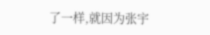了一样,就因为张宇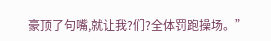豪顶了句嘴,就让我?们?全体罚跑操场。”